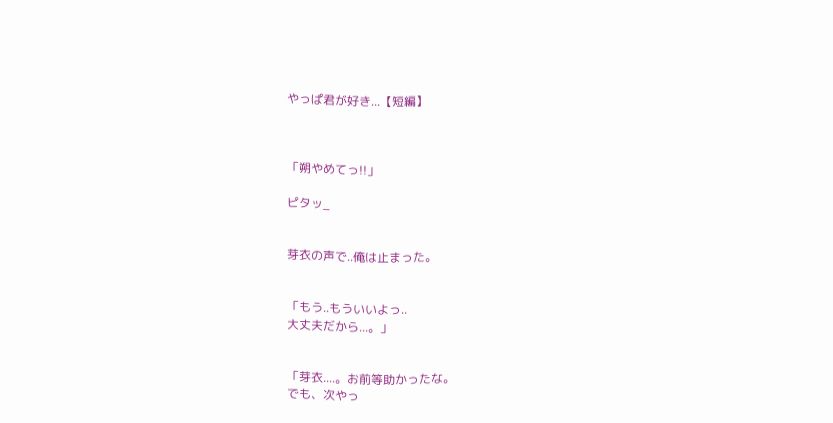やっぱ君が好き...【短編】



「朔やめてっ!!」

ピタッ_


芽衣の声で..俺は止まった。


「もう..もういいよっ..
大丈夫だから...。」


「芽衣....。お前等助かったな。
でも、次やっ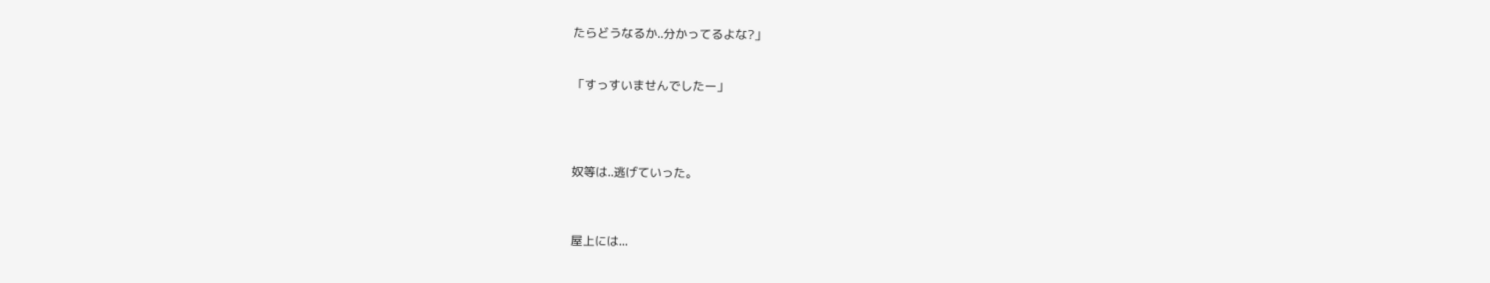たらどうなるか..分かってるよな?」


「すっすいませんでしたー」




奴等は..逃げていった。



屋上には...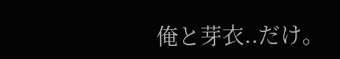俺と芽衣..だけ。